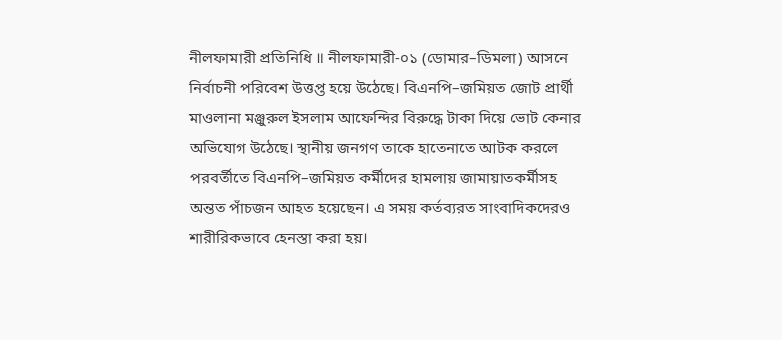নীলফামারী প্রতিনিধি ॥ নীলফামারী-০১ (ডোমার–ডিমলা) আসনে নির্বাচনী পরিবেশ উত্তপ্ত হয়ে উঠেছে। বিএনপি–জমিয়ত জোট প্রার্থী মাওলানা মঞ্জুরুল ইসলাম আফেন্দির বিরুদ্ধে টাকা দিয়ে ভোট কেনার অভিযোগ উঠেছে। স্থানীয় জনগণ তাকে হাতেনাতে আটক করলে পরবর্তীতে বিএনপি–জমিয়ত কর্মীদের হামলায় জামায়াতকর্মীসহ অন্তত পাঁচজন আহত হয়েছেন। এ সময় কর্তব্যরত সাংবাদিকদেরও শারীরিকভাবে হেনস্তা করা হয়।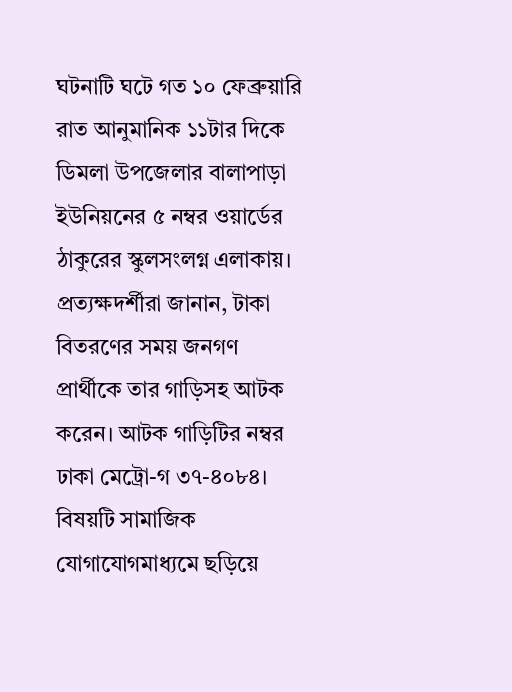ঘটনাটি ঘটে গত ১০ ফেব্রুয়ারি রাত আনুমানিক ১১টার দিকে ডিমলা উপজেলার বালাপাড়া ইউনিয়নের ৫ নম্বর ওয়ার্ডের ঠাকুরের স্কুলসংলগ্ন এলাকায়। প্রত্যক্ষদর্শীরা জানান, টাকা বিতরণের সময় জনগণ প্রার্থীকে তার গাড়িসহ আটক করেন। আটক গাড়িটির নম্বর ঢাকা মেট্রো-গ ৩৭-৪০৮৪।
বিষয়টি সামাজিক যোগাযোগমাধ্যমে ছড়িয়ে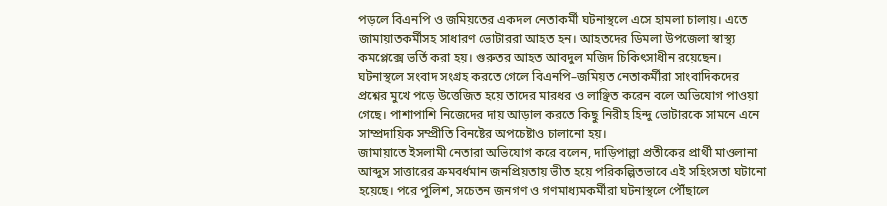পড়লে বিএনপি ও জমিয়তের একদল নেতাকর্মী ঘটনাস্থলে এসে হামলা চালায়। এতে জামায়াতকর্মীসহ সাধারণ ভোটাররা আহত হন। আহতদের ডিমলা উপজেলা স্বাস্থ্য কমপ্লেক্সে ভর্তি করা হয়। গুরুতর আহত আবদুল মজিদ চিকিৎসাধীন রয়েছেন।
ঘটনাস্থলে সংবাদ সংগ্রহ করতে গেলে বিএনপি–জমিয়ত নেতাকর্মীরা সাংবাদিকদের প্রশ্নের মুখে পড়ে উত্তেজিত হয়ে তাদের মারধর ও লাঞ্ছিত করেন বলে অভিযোগ পাওয়া গেছে। পাশাপাশি নিজেদের দায় আড়াল করতে কিছু নিরীহ হিন্দু ভোটারকে সামনে এনে সাম্প্রদায়িক সম্প্রীতি বিনষ্টের অপচেষ্টাও চালানো হয়।
জামায়াতে ইসলামী নেতারা অভিযোগ করে বলেন, দাড়িপাল্লা প্রতীকের প্রার্থী মাওলানা আব্দুস সাত্তারের ক্রমবর্ধমান জনপ্রিয়তায় ভীত হয়ে পরিকল্পিতভাবে এই সহিংসতা ঘটানো হয়েছে। পরে পুলিশ, সচেতন জনগণ ও গণমাধ্যমকর্মীরা ঘটনাস্থলে পৌঁছালে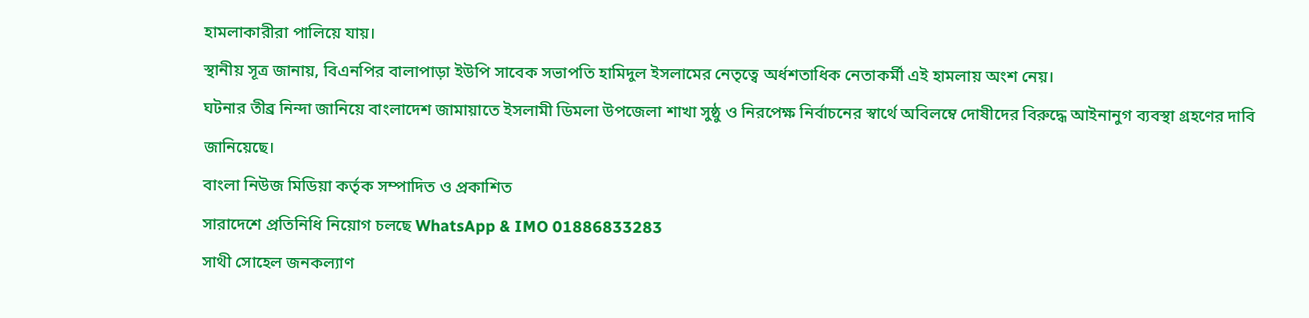হামলাকারীরা পালিয়ে যায়।
স্থানীয় সূত্র জানায়, বিএনপির বালাপাড়া ইউপি সাবেক সভাপতি হামিদুল ইসলামের নেতৃত্বে অর্ধশতাধিক নেতাকর্মী এই হামলায় অংশ নেয়।
ঘটনার তীব্র নিন্দা জানিয়ে বাংলাদেশ জামায়াতে ইসলামী ডিমলা উপজেলা শাখা সুষ্ঠু ও নিরপেক্ষ নির্বাচনের স্বার্থে অবিলম্বে দোষীদের বিরুদ্ধে আইনানুগ ব্যবস্থা গ্রহণের দাবি জানিয়েছে।
বাংলা নিউজ মিডিয়া কর্তৃক সম্পাদিত ও প্রকাশিত
সারাদেশে প্রতিনিধি নিয়োগ চলছে WhatsApp & IMO 01886833283
সাথী সোহেল জনকল্যাণ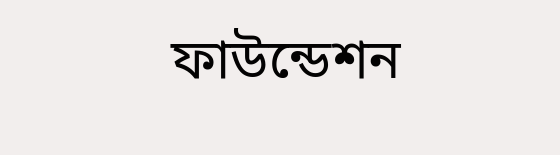ফাউন্ডেশন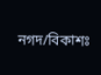নগদ/বিকাশঃ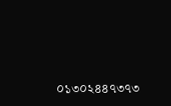০১৩০২৪৪৭৩৭৩